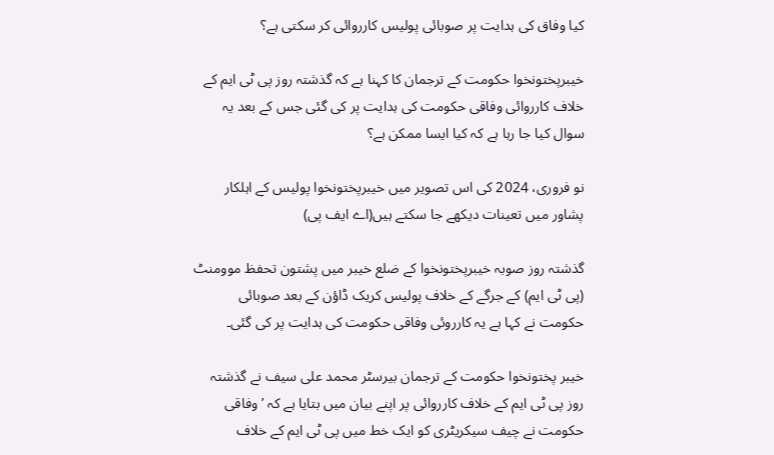کیا وفاق کی ہدایت پر صوبائی پولیس کارروائی کر سکتی ہے؟

خیبرپختونخوا حکومت کے ترجمان کا کہنا ہے کہ گذشتہ روز پی ٹی ایم کے خلاف کارروائی وفاقی حکومت کی ہدایت پر کی گئی جس کے بعد یہ سوال کیا جا رہا ہے کہ کیا ایسا ممکن ہے؟

نو فروری، 2024 کی اس تصویر میں خیبرپختونخوا پولیس کے اہلکار پشاور میں تعینات دیکھے جا سکتے ہیں(اے ایف پی)

گذشتہ روز صوبہ خیبرپختونخوا کے ضلع خیبر میں پشتون تحفظ موومنٹ (پی ٹی ایم) کے جرگے کے خلاف پولیس کریک ڈاؤن کے بعد صوبائی حکومت نے کہا ہے یہ کارروئی وفاقی حکومت کی ہدایت پر کی گئی۔

خیبر پختونخوا حکومت کے ترجمان بیرسٹر محمد علی سیف نے گذشتہ روز پی ٹی ایم کے خلاف کارروائی پر اپنے بیان میں بتایا ہے کہ ’وفاقی حکومت نے چیف سیکریٹری کو ایک خط میں پی ٹی ایم کے خلاف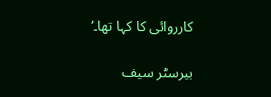کارروائی کا کہا تھا۔‘

بیرسٹر سیف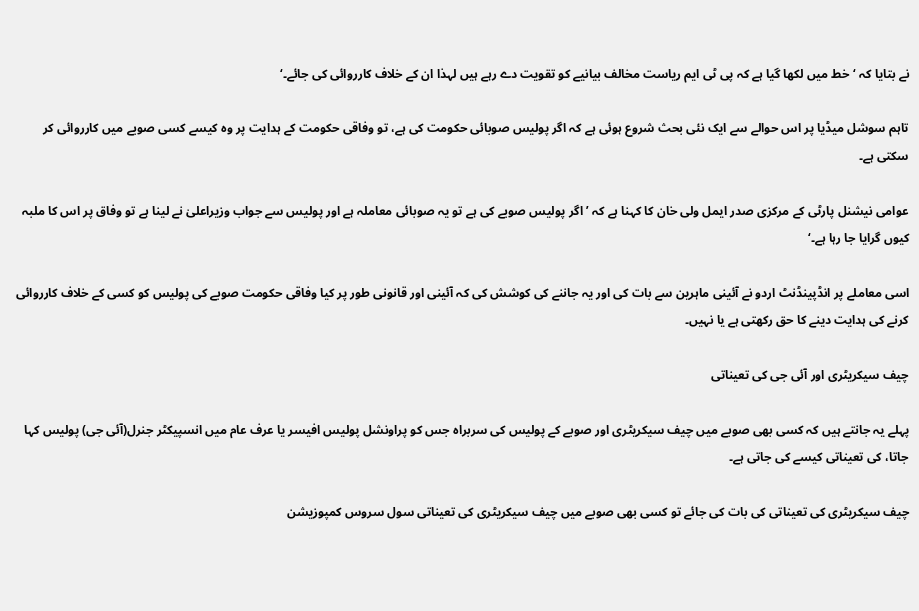نے بتایا کہ ‘خط میں لکھا گیا ہے کہ پی ٹی ایم ریاست مخالف بیانیے کو تقویت دے رہے ہیں لہذا ان کے خلاف کارروائی کی جائے۔‘

تاہم سوشل میڈیا پر اس حوالے سے ایک نئی بحث شروع ہوئی ہے کہ اگر پولیس صوبائی حکومت کی ہے، تو وفاقی حکومت کے ہدایت پر وہ کیسے کسی صوبے میں کارروائی کر سکتی ہے۔

عوامی نیشنل پارٹی کے مرکزی صدر ایمل ولی خان کا کہنا ہے کہ ’اگر پولیس صوبے کی ہے تو یہ صوبائی معاملہ ہے اور پولیس سے جواب وزیراعلیٰ نے لینا ہے تو وفاق پر اس کا ملبہ کیوں گرایا جا رہا ہے۔‘

اسی معاملے پر انڈپینڈنٹ اردو نے آئینی ماہرین سے بات کی اور یہ جاننے کی کوشش کی کہ آئینی اور قانونی طور پر کیا وفاقی حکومت صوبے کی پولیس کو کسی کے خلاف کارروائی کرنے کی ہدایت دینے کا حق رکھتی ہے یا نہیں۔

چیف سیکریٹری اور آئی جی کی تعیناتی

پہلے یہ جانتے ہیں کہ کسی بھی صوبے میں چیف سیکریٹری اور صوبے کے پولیس کی سربراہ جس کو پراونشل پولیس افیسر یا عرف عام میں انسپیکٹر جنرل(آئی جی) پولیس کہا جاتا، کی تعیناتی کیسے کی جاتی ہے۔

چیف سیکریٹری کی تعیناتی کی بات کی جائے تو کسی بھی صوبے میں چیف سیکریٹری کی تعیناتی سول سروس کمپوزیشن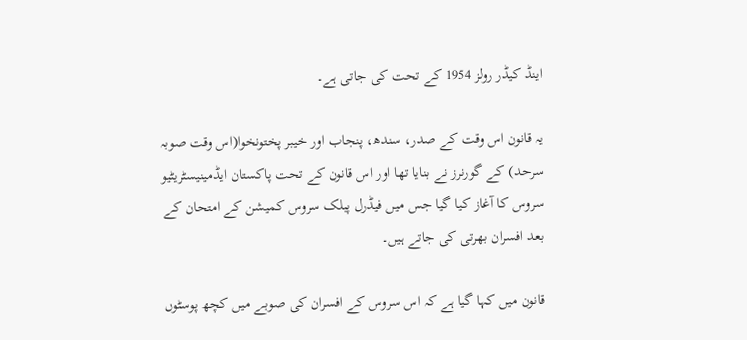اینڈ کیڈر رولز 1954 کے تحت کی جاتی ہے۔

یہ قانون اس وقت کے صدر، سندھ، پنجاب اور خیبر پختونخوا(اس وقت صوبہ سرحد) کے گورنرز نے بنایا تھا اور اس قانون کے تحت پاکستان ایڈمینیسٹریٹیو سروس کا آغاز کیا گیا جس میں فیڈرل پبلک سروس کمیشن کے امتحان کے بعد افسران بھرتی کی جاتے ہیں۔

قانون میں کہا گیا ہے کہ اس سروس کے افسران کی صوبے میں کچھ پوسٹوں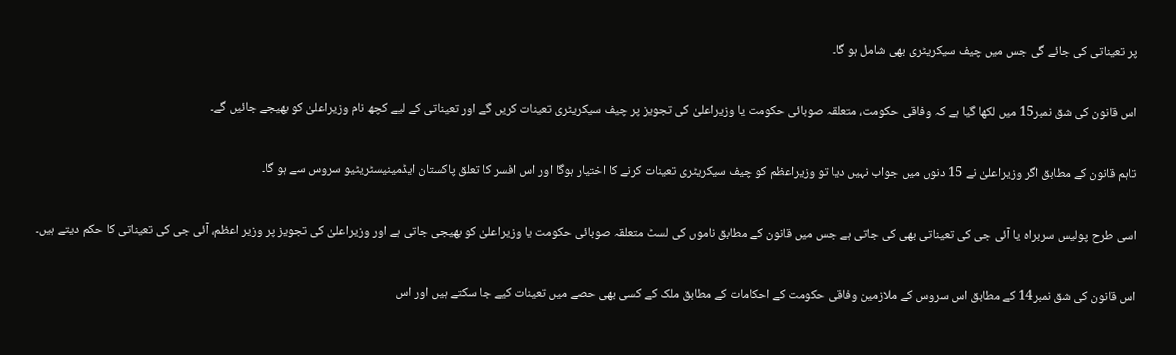پر تعیناتی کی جائے گی جس میں چیف سیکریٹری بھی شامل ہو گا۔

اس قانون کی شق نمبر15 میں لکھا گیا ہے کہ وفاقی حکومت، متعلقہ صوبائی حکومت یا وزیراعلیٰ کی تجویز پر چیف سیکریٹری تعینات کریں گے اور تعیناتی کے لیے کچھ نام وزیراعلیٰ کو بھیجے جائیں گے۔

تاہم قانون کے مطابق اگر وزیراعلیٰ نے 15 دنوں میں جواب نہیں دیا تو وزیراعظم کو چیف سیکریٹری تعینات کرنے کا اختیار ہوگا اور اس افسر کا تعلق پاکستان ایڈمینیسٹریٹیو سروس سے ہو گا۔

اسی طرح پولیس سربراہ یا آئی جی کی تعیناتی بھی کی جاتی ہے جس میں قانون کے مطابق ناموں کی لسٹ متعلقہ صوبائی حکومت یا وزیراعلیٰ کو بھیجی جاتی ہے اور وزیراعلیٰ کی تجویز پر وزیر اعظم، آئی جی کی تعیناتی کا حکم دیتے ہیں۔

اس قانون کی شق نمبر14 کے مطابق اس سروس کے ملازمین وفاقی حکومت کے احکامات کے مطابق ملک کے کسی بھی حصے میں تعینات کیے جا سکتے ہیں اور اس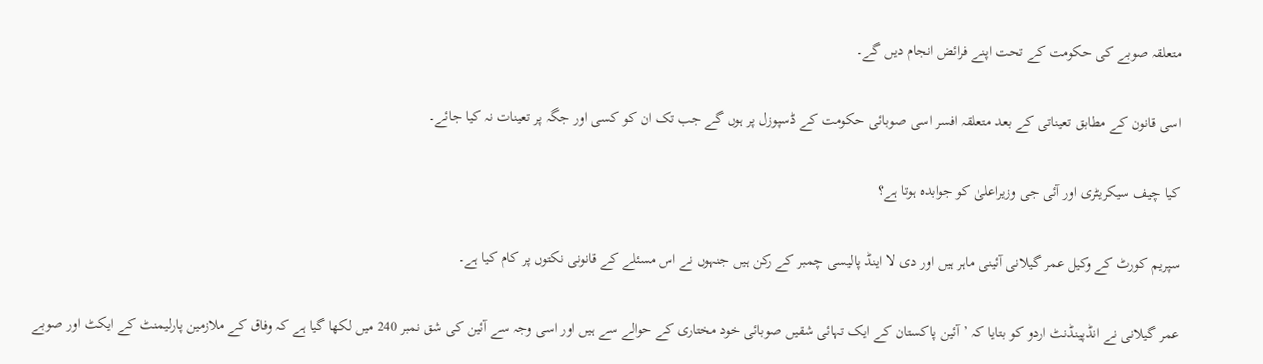متعلقہ صوبے کی حکومت کے تحت اپنے فرائض انجام دیں گے۔

اسی قانون کے مطابق تعیناتی کے بعد متعلقہ افسر اسی صوبائی حکومت کے ڈسپوزل پر ہوں گے جب تک ان کو کسی اور جگہ پر تعینات نہ کیا جائے۔

کیا چیف سیکریٹری اور آئی جی وزیراعلیٰ کو جوابدہ ہوتا ہے؟

سپریم کورٹ کے وکیل عمر گیلانی آئینی ماہر ہیں اور دی لا اینڈ پالیسی چمبر کے رکن ہیں جنہوں نے اس مسئلے کے قانونی نکتوں پر کام کیا ہے۔

عمر گیلانی نے انڈپینڈنٹ اردو کو بتایا کہ ’آئین پاکستان کے ایک تہائی شقیں صوبائی خود مختاری کے حوالے سے ہیں اور اسی وجہ سے آئین کی شق نمبر 240 میں لکھا گیا ہے کہ وفاق کے ملازمین پارلیمنٹ کے ایکٹ اور صوبے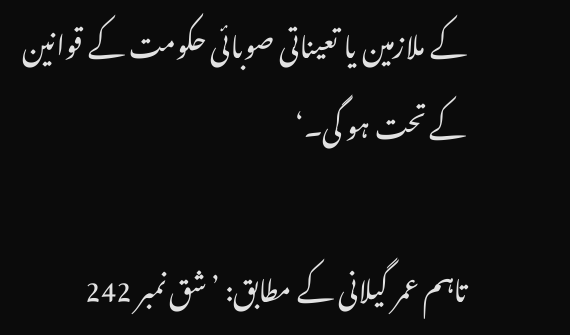کے ملازمین یا تعیناتی صوبائی حکومت کے قوانین کے تحت ہو گی۔‘

تاہم عمر گیلانی کے مطابق: ’شق نمبر 242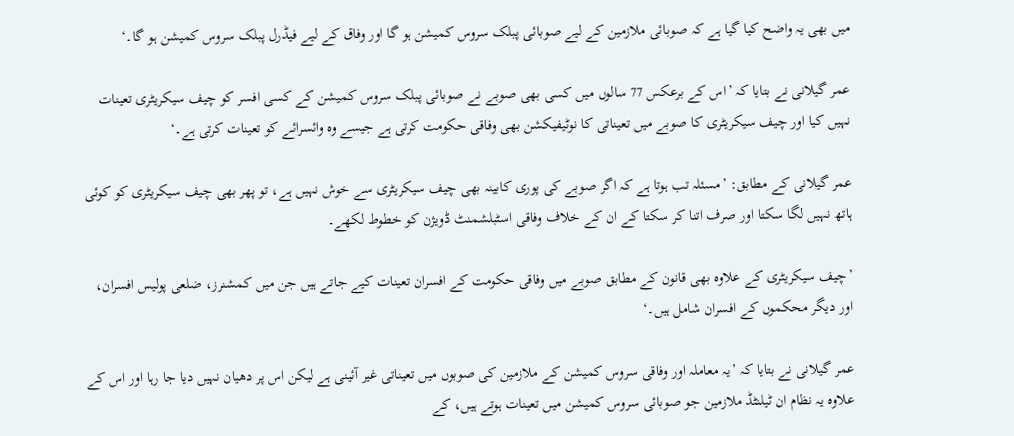میں بھی یہ واضح کیا گیا ہے کہ صوبائی ملازمین کے لیے صوبائی پبلک سروس کمیشن ہو گا اور وفاق کے لیے فیڈرل پبلک سروس کمیشن ہو گا۔‘

عمر گیلانی نے بتایا کہ ’اس کے برعکس 77 سالوں میں کسی بھی صوبے نے صوبائی پبلک سروس کمیشن کے کسی افسر کو چیف سیکریٹری تعینات نہیں کیا اور چیف سیکریٹری کا صوبے میں تعیناتی کا نوٹیفیکشن بھی وفاقی حکومت کرتی ہے جیسے وہ وائسرائے کو تعینات کرتی ہے۔‘

عمر گیلانی کے مطابق: ’مسئلہ تب ہوتا ہے کہ اگر صوبے کی پوری کابینہ بھی چیف سیکریٹری سے خوش نہیں ہے، تو پھر بھی چیف سیکریٹری کو کوئی ہاتھ نہیں لگا سکتا اور صرف اتنا کر سکتا کے ان کے خلاف وفاقی اسٹبلشمنٹ ڈویژن کو خطوط لکھے۔

’چیف سیکریٹری کے علاوہ بھی قانون کے مطابق صوبے میں وفاقی حکومت کے افسران تعینات کیے جاتے ہیں جن میں کمشنرز، ضلعی پولیس افسران، اور دیگر محکموں کے افسران شامل ہیں۔‘

عمر گیلانی نے بتایا کہ ’یہ معاملہ اور وفاقی سروس کمیشن کے ملازمین کی صوبوں میں تعیناتی غیر آئینی ہے لیکن اس پر دھیان نہیں دیا جا رہا اور اس کے علاوہ یہ نظام ان ٹیلنٹڈ ملازمین جو صوبائی سروس کمیشن میں تعینات ہوتے ہیں، کے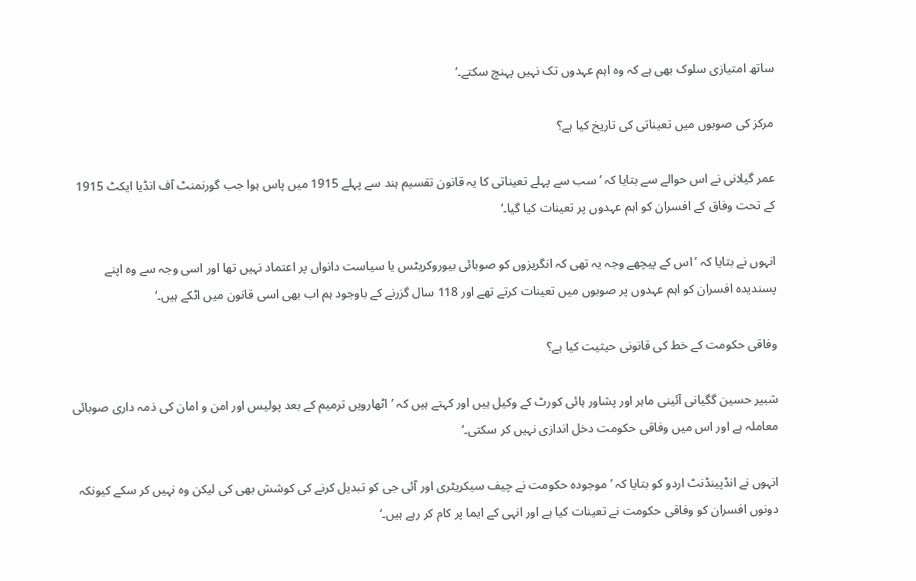ساتھ امتیازی سلوک بھی ہے کہ وہ اہم عہدوں تک نہیں پہنچ سکتے۔‘

مرکز کی صوبوں میں تعیناتی کی تاریخ کیا ہے؟

عمر گیلانی نے اس حوالے سے بتایا کہ ’سب سے پہلے تعیناتی کا یہ قانون تقسیم ہند سے پہلے 1915 میں پاس ہوا جب گورنمنٹ آف انڈیا ایکٹ 1915 کے تحت وفاق کے افسران کو اہم عہدوں پر تعینات کیا گیا۔‘

انہوں نے بتایا کہ ’اس کے پیچھے وجہ یہ تھی کہ انگریزوں کو صوبائی بیوروکریٹس یا سیاست دانواں پر اعتماد نہیں تھا اور اسی وجہ سے وہ اپنے پسندیدہ افسران کو اہم عہدوں پر صوبوں میں تعینات کرتے تھے اور 118 سال گزرنے کے باوجود ہم اب بھی اسی قانون میں اٹکے ہیں۔‘

وفاقی حکومت کے خط کی قانونی حیثیت کیا ہے؟

شبیر حسین گگیانی آئینی ماہر اور پشاور ہائی کورٹ کے وکیل ہیں اور کہتے ہیں کہ ’اٹھارویں ترمیم کے بعد پولیس اور امن و امان کی ذمہ داری صوبائی معاملہ ہے اور اس میں وفاقی حکومت دخل اندازی نہیں کر سکتی۔‘

انہوں نے انڈپینڈنٹ اردو کو بتایا کہ ’موجودہ حکومت نے چیف سیکریٹری اور آئی جی کو تبدیل کرنے کی کوشش بھی کی لیکن وہ نہیں کر سکے کیونکہ دونوں افسران کو وفاقی حکومت نے تعینات کیا ہے اور انہی کے ایما پر کام کر رہے ہیں۔‘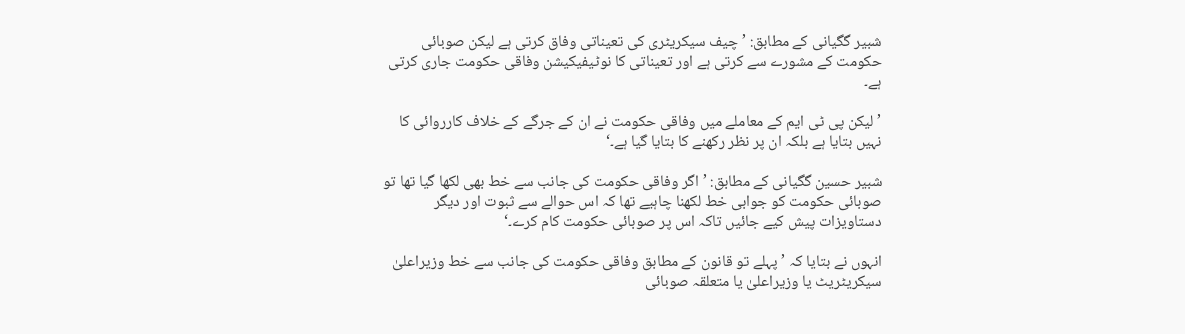شبیر گگیانی کے مطابق: ’چیف سیکریٹری کی تعیناتی وفاق کرتی ہے لیکن صوبائی حکومت کے مشورے سے کرتی ہے اور تعیناتی کا نوٹیفیکیشن وفاقی حکومت جاری کرتی ہے۔

’لیکن پی ٹی ایم کے معاملے میں وفاقی حکومت نے ان کے جرگے کے خلاف کارروائی کا نہیں بتایا ہے بلکہ ان پر نظر رکھنے کا بتایا گیا ہے۔‘

شبیر حسین گگیانی کے مطابق: ’اگر وفاقی حکومت کی جانب سے خط بھی لکھا گیا تھا تو صوبائی حکومت کو جوابی خط لکھنا چاہیے تھا کہ اس حوالے سے ثبوت اور دیگر دستاویزات پیش کیے جائیں تاکہ اس پر صوبائی حکومت کام کرے۔‘

انہوں نے بتایا کہ ’پہلے تو قانون کے مطابق وفاقی حکومت کی جانب سے خط وزیراعلیٰ سیکریٹریٹ یا وزیراعلیٰ یا متعلقہ صوبائی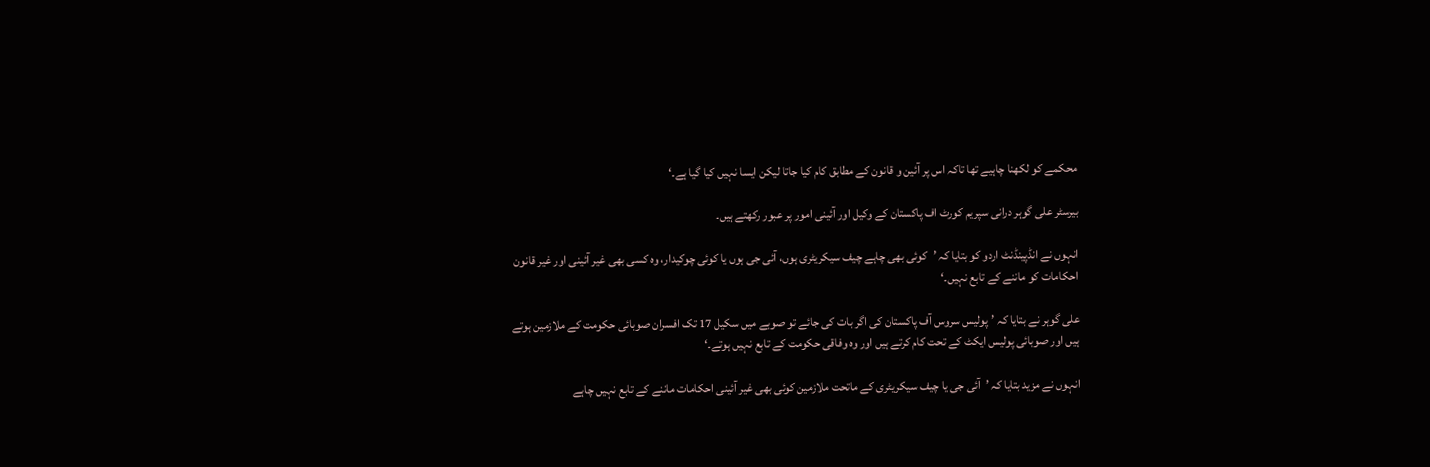محکمے کو لکھنا چاہیے تھا تاکہ اس پر آئین و قانون کے مطابق کام کیا جاتا لیکن ایسا نہیں کیا گیا ہے۔‘

بیرسٹر علی گوہر درانی سپریم کورٹ اف پاکستان کے وکیل اور آئینی امور پر عبور رکھتے ہیں۔

انہوں نے انڈپینڈنٹ اردو کو بتایا کہ ’کوئی بھی چاہے چیف سیکریٹری ہوں، آئی جی ہوں یا کوئی چوکیدار، وہ کسی بھی غیر آئینی اور غیر قانون احکامات کو ماننے کے تابع نہیں۔‘

علی گوہر نے بتایا کہ ’پولیس سروس آف پاکستان کی اگر بات کی جائے تو صوبے میں سکیل 17 تک افسران صوبائی حکومت کے ملازمین ہوتے ہیں اور صوبائی پولیس ایکٹ کے تحت کام کرتے ہیں اور وہ وفاقی حکومت کے تابع نہیں ہوتے۔‘

انہوں نے مزید بتایا کہ ’آئی جی یا چیف سیکریٹری کے ماتحت ملازمین کوئی بھی غیر آئینی احکامات ماننے کے تابع نہیں چاہے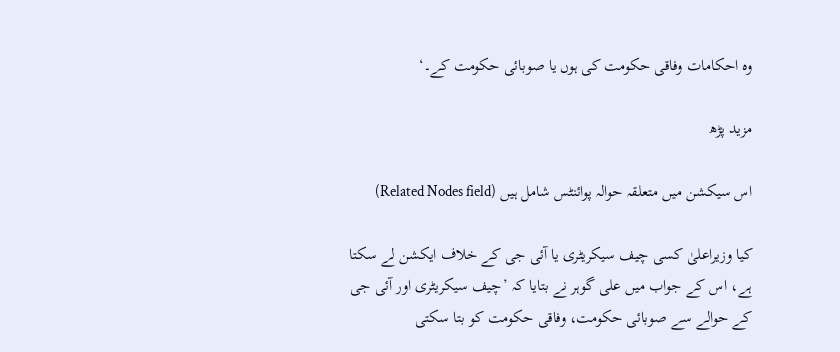وہ احکامات وفاقی حکومت کی ہوں یا صوبائی حکومت کے۔‘

مزید پڑھ

اس سیکشن میں متعلقہ حوالہ پوائنٹس شامل ہیں (Related Nodes field)

کیا وزیراعلیٰ کسی چیف سیکریٹری یا آئی جی کے خلاف ایکشن لے سکتا ہے، اس کے جواب میں علی گوہر نے بتایا کہ ’چیف سیکریٹری اور آئی جی کے حوالے سے صوبائی حکومت، وفاقی حکومت کو بتا سکتی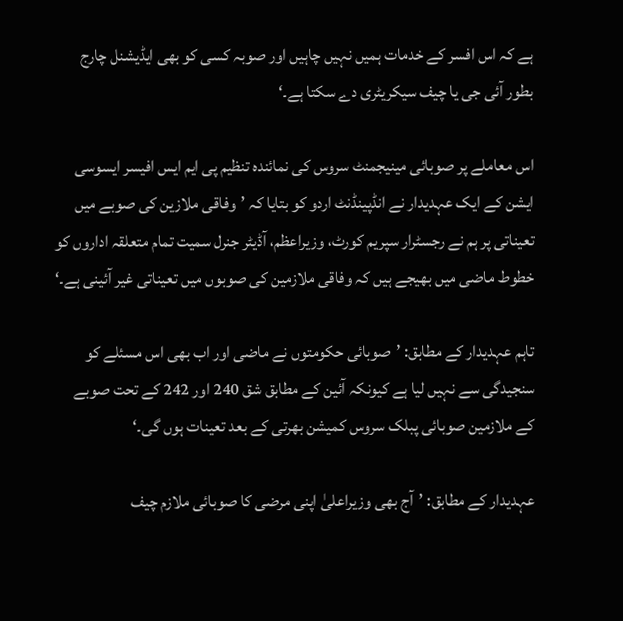ہے کہ اس افسر کے خدمات ہمیں نہیں چاہیں اور صوبہ کسی کو بھی ایڈیشنل چارج بطور آئی جی یا چیف سیکریٹری دے سکتا ہے۔‘

اس معاملے پر صوبائی مینیجمنٹ سروس کی نمائندہ تنظیم پی ایم ایس افیسر ایسوسی ایشن کے ایک عہدیدار نے انڈپینڈنٹ اردو کو بتایا کہ ’وفاقی ملازین کی صوبے میں تعیناتی پر ہم نے رجسٹرار سپریم کورٹ، وزیراعظم، آڈیٹر جنرل سمیت تمام متعلقہ اداروں کو خطوط ماضی میں بھیجے ہیں کہ وفاقی ملازمین کی صوبوں میں تعیناتی غیر آئینی ہے۔‘

تاہم عہدیدار کے مطابق: ’صوبائی حکومتوں نے ماضی اور اب بھی اس مسئلے کو سنجیدگی سے نہیں لیا ہے کیونکہ آئین کے مطابق شق 240 اور 242 کے تحت صوبے کے ملازمین صوبائی پبلک سروس کمیشن بھرتی کے بعد تعینات ہوں گی۔‘

عہدیدار کے مطابق: ’آج بھی وزیراعلیٰ اپنی مرضی کا صوبائی ملازم چیف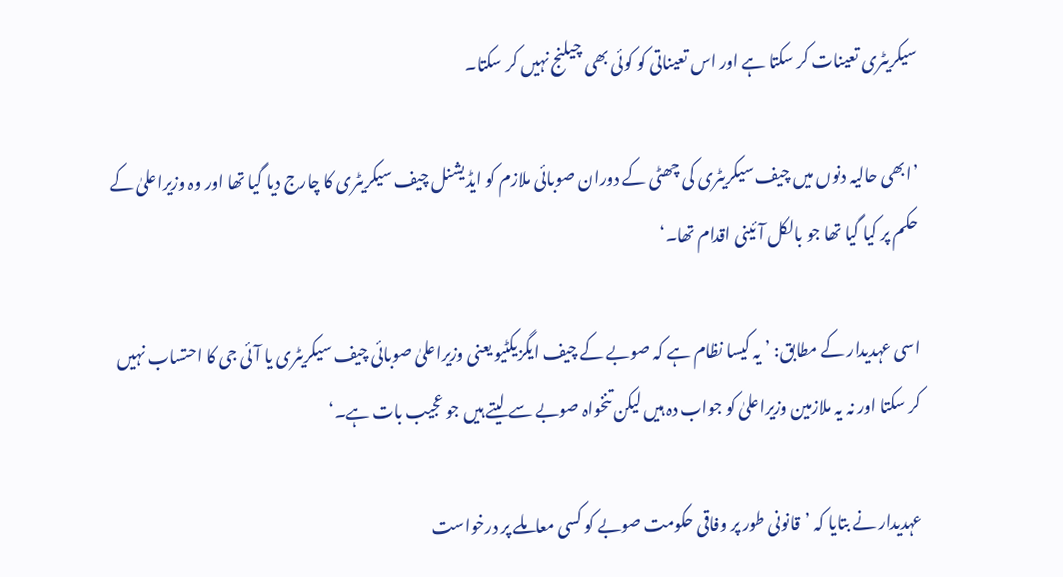سیکریٹری تعینات کر سکتا ہے اور اس تعیناتی کو کوئی بھی چیلنج نہیں کر سکتا۔

’ابھی حالیہ دنوں میں چیف سیکریٹری کی چھٹی کے دوران صوبائی ملازم کو ایڈیشنل چیف سیکریٹری کا چارج دیا گیا تھا اور وہ وزیراعلیٰ کے حکم پر کیا گیا تھا جو بالکل آئینی اقدام تھا۔‘

اسی عہدیدار کے مطابق: ’یہ کیسا نظام ہے کہ صوبے کے چیف ایگزیکٹیو یعنی وزیراعلیٰ صوبائی چیف سیکریٹری یا آئی جی کا احتساب نہیں کر سکتا اور نہ یہ ملازمین وزیراعلیٰ کو جواب دہ ہیں لیکن تنخواہ صوبے سے لیتے ہیں جو عجیب بات ہے۔‘

عہدیدار نے بتایا کہ ’قانونی طور پر وفاقی حکومت صوبے کو کسی معاملے پر درخواست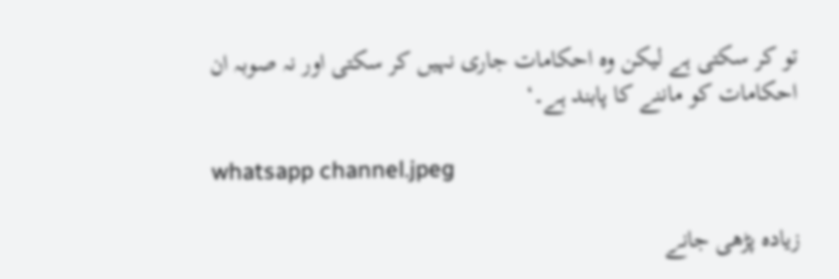تو کر سکتی ہے لیکن وہ احکامات جاری نہیں کر سکتی اور نہ صوبہ ان احکامات کو ماننے کا پابند ہے۔‘

whatsapp channel.jpeg

زیادہ پڑھی جانے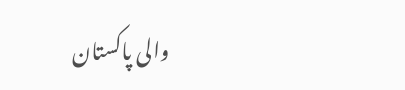والی پاکستان